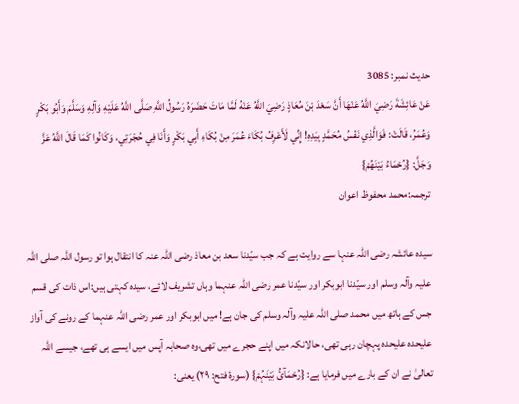حدیث نمبر: 3085
عَنْ عَائِشَةَ رَضِيَ اللَّهُ عَنْهَا أَنَّ سَعْدَ بْنَ مُعَاذٍ رَضِيَ اللَّهُ عَنْهُ لَمَّا مَاتَ حَضَرَهُ رَسُولُ اللَّهِ صَلَّى اللَّهُ عَلَيْهِ وَآلِهِ وَسَلَّمَ وَأَبُو بَكْرٍ وَعُمَرُ، قَالَتْ: فَوَالَّذِي نَفْسُ مُحَمَّدٍ بِيَدِهِ! إِنِّي لَأَعْرِفُ بُكَاءَ عُمَرَ مِنْ بُكَاءِ أَبِي بَكْرٍ وَأَنَا فِي حُجْرَتِي، وَكَانُوا كَمَا قَالَ اللَّهُ عَزَّ وَجَلَّ: {رُحْمَاءُ بَيْنَهُمْ}
ترجمہ:محمد محفوظ اعوان

سیدہ عائشہ رضی اللہ عنہا سے روایت ہے کہ جب سیّدنا سعد بن معاذ رضی اللہ عنہ کا انتقال ہوا تو رسول اللہ صلی اللہ علیہ وآلہ وسلم اور سیّدنا ابوبکر اور سیّدنا عمر رضی اللہ عنہما وہاں تشریف لائے، سیدہ کہتی ہیں:اس ذات کی قسم جس کے ہاتھ میں محمد صلی اللہ علیہ وآلہ وسلم کی جان ہے! میں ابوبکر اور عمر رضی اللہ عنہما کے رونے کی آواز علیحدہ علیحدہ پہچان رہی تھی، حالانکہ میں اپنے حجرے میں تھی،وہ صحابہ آپس میں ایسے ہی تھے، جیسے اللہ تعالیٰ نے ان کے بارے میں فرمایا ہے: {رُحْمَآئُ بَیْنَہُمْ} (سورۂ فتح: ۲۹) یعنی: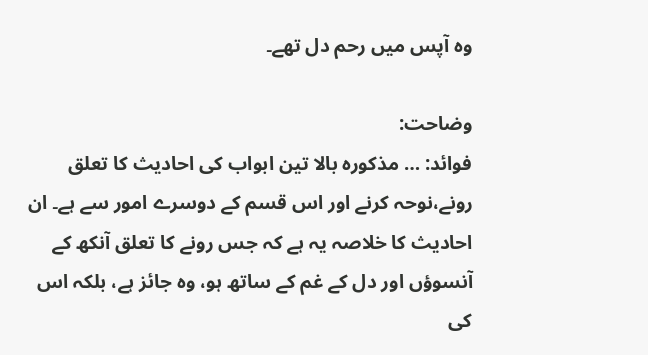وہ آپس میں رحم دل تھے۔

وضاحت:
فوائد: … مذکورہ بالا تین ابواب کی احادیث کا تعلق رونے،نوحہ کرنے اور اس قسم کے دوسرے امور سے ہے۔ ان احادیث کا خلاصہ یہ ہے کہ جس رونے کا تعلق آنکھ کے آنسوؤں اور دل کے غم کے ساتھ ہو، وہ جائز ہے، بلکہ اس کی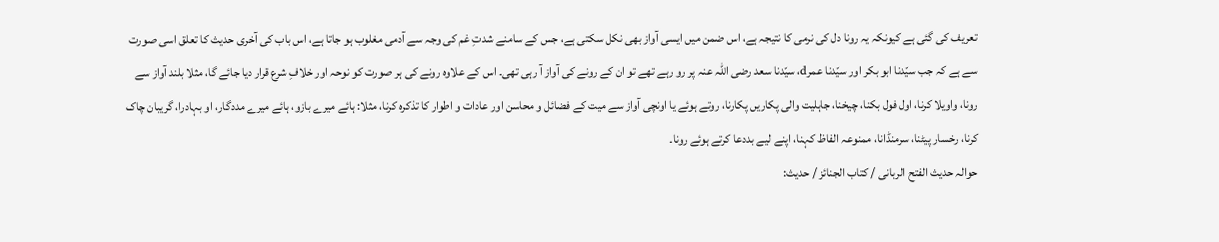تعریف کی گئی ہے کیونکہ یہ رونا دل کی نرمی کا نتیجہ ہے، اس ضمن میں ایسی آواز بھی نکل سکتی ہے، جس کے سامنے شدتِ غم کی وجہ سے آدمی مغلوب ہو جاتا ہے، اس باب کی آخری حدیث کا تعلق اسی صورت سے ہے کہ جب سیّدنا ابو بکر اور سیّدنا عمرd، سیّدنا سعد رضی اللہ عنہ پر رو رہے تھے تو ان کے رونے کی آواز آ رہی تھی۔ اس کے علاوہ رونے کی ہر صورت کو نوحہ اور خلافِ شرع قرار دیا جائے گا، مثلا بلند آواز سے رونا، واویلا کرنا، اول فول بکنا، چیخنا، جاہلیت والی پکاریں پکارنا، روتے ہوئے یا اونچی آواز سے میت کے فضائل و محاسن اور عادات و اطوار کا تذکرہ کرنا، مثلا: ہائے میرے بازو، ہائے میرے مددگار، او بہادرا، گریبان چاک کرنا، رخسار پیٹنا، سرمنڈانا، ممنوعہ الفاظ کہنا، اپنے لیے بددعا کرتے ہوئے رونا۔
حوالہ حدیث الفتح الربانی / كتاب الجنائز / حدیث: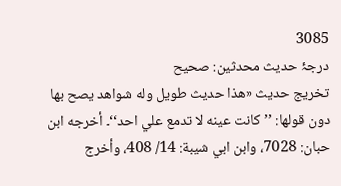3085
درجۂ حدیث محدثین: صحیح
تخریج حدیث «ھذا حديث طويل وله شواھد يصح بھا دون قولھا: ’’كانت عينه لا تدمع علي احد‘‘۔ أخرجه ابن حبان: 7028، وابن ابي شيبة: 14/ 408، وأخرج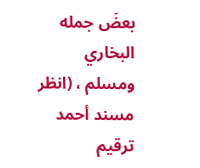بعضَ جمله البخاري ومسلم ، (انظر مسند أحمد ترقيم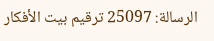الرسالة: 25097 ترقیم بيت الأفكار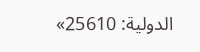الدولية: 25610»